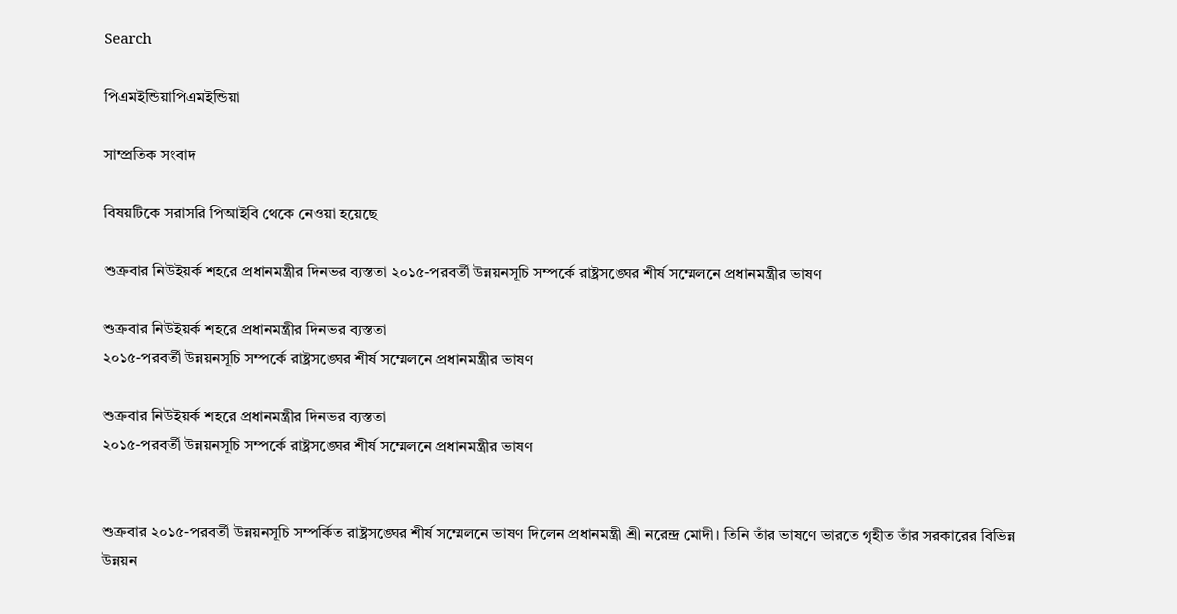Search

পিএমইন্ডিয়াপিএমইন্ডিয়া

সাম্প্রতিক সংবাদ

বিষয়টিকে সরাসরি পিআইবি থেকে নেওয়া হয়েছে

শুক্রবার নিউইয়র্ক শহরে প্রধানমন্ত্রীর দিনভর ব্যস্ততা ২০১৫-পরবর্তী উন্নয়নসূচি সম্পর্কে রাষ্ট্রসঙ্ঘের শীর্ষ সম্মেলনে প্রধানমন্ত্রীর ভাষণ

শুক্রবার নিউইয়র্ক শহরে প্রধানমন্ত্রীর দিনভর ব্যস্ততা
২০১৫-পরবর্তী উন্নয়নসূচি সম্পর্কে রাষ্ট্রসঙ্ঘের শীর্ষ সম্মেলনে প্রধানমন্ত্রীর ভাষণ

শুক্রবার নিউইয়র্ক শহরে প্রধানমন্ত্রীর দিনভর ব্যস্ততা
২০১৫-পরবর্তী উন্নয়নসূচি সম্পর্কে রাষ্ট্রসঙ্ঘের শীর্ষ সম্মেলনে প্রধানমন্ত্রীর ভাষণ


শুক্রবার ২০১৫-পরবর্তী উন্নয়নসূচি সম্পর্কিত রাষ্ট্রসঙ্ঘের শীর্ষ সম্মেলনে ভাষণ দিলেন প্রধানমন্ত্রী শ্রী নরেন্দ্র মোদী। তিনি তাঁর ভাষণে ভারতে গৃহীত তাঁর সরকারের বিভিন্ন উন্নয়ন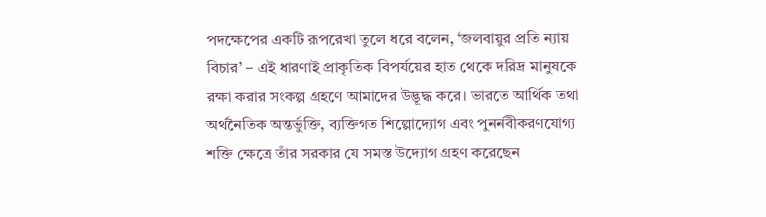পদক্ষেপের একটি রূপরেখা তুলে ধরে বলেন, ‘জলবায়ুর প্রতি ন্যায় বিচার’ – এই ধারণাই প্রাকৃতিক বিপর্যয়ের হাত থেকে দরিদ্র মানুষকে রক্ষা করার সংকল্প গ্রহণে আমাদের উদ্ভূদ্ধ করে। ভারতে আর্থিক তথা অর্থনৈতিক অন্তর্ভুক্তি, ব্যক্তিগত শিল্পোদ্যোগ এবং পুনর্নবীকরণযোগ্য শক্তি ক্ষেত্রে তাঁর সরকার যে সমস্ত উদ্যোগ গ্রহণ করেছেন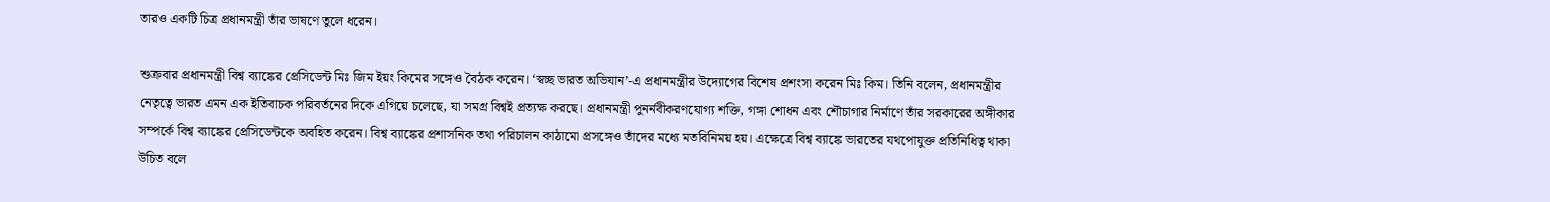তারও একটি চিত্র প্রধানমন্ত্রী তাঁর ভাষণে তুলে ধরেন।

শুক্রবার প্রধানমন্ত্রী বিশ্ব ব্যাঙ্কের প্রেসিডেন্ট মিঃ জিম ইয়ং কিমের সঙ্গেও বৈঠক করেন। ‘স্বচ্ছ ভারত অভিযান’-এ প্রধানমন্ত্রীর উদ্যোগের বিশেষ প্রশংসা করেন মিঃ কিম। তিনি বলেন, প্রধানমন্ত্রীর নেতৃত্বে ভারত এমন এক ইতিবাচক পরিবর্তনের দিকে এগিয়ে চলেছে, যা সমগ্র বিশ্বই প্রত্যক্ষ করছে। প্রধানমন্ত্রী পুনর্নবীকরণযোগ্য শক্তি, গঙ্গা শোধন এবং শৌচাগার নির্মাণে তাঁর সরকারের অঙ্গীকার সম্পর্কে বিশ্ব ব্যাঙ্কের প্রেসিডেন্টকে অবহিত করেন। বিশ্ব ব্যাঙ্কের প্রশাসনিক তথা পরিচালন কাঠামো প্রসঙ্গেও তাঁদের মধ্যে মতবিনিময় হয়। এক্ষেত্রে বিশ্ব ব্যাঙ্কে ভারতের যথপোযুক্ত প্রতিনিধিত্ব থাকা উচিত বলে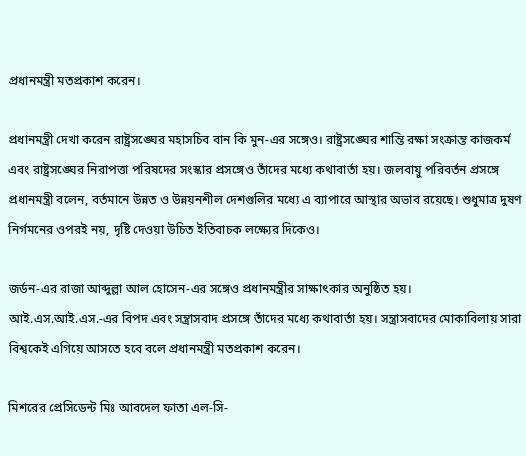প্রধানমন্ত্রী মতপ্রকাশ করেন।

প্রধানমন্ত্রী দেখা করেন রাষ্ট্রসঙ্ঘের মহাসচিব বান কি মুন-এর সঙ্গেও। রাষ্ট্রসঙ্ঘের শান্তি রক্ষা সংক্রান্ত কাজকর্ম এবং রাষ্ট্রসঙ্ঘের নিরাপত্তা পরিষদের সংস্কার প্রসঙ্গেও তাঁদের মধ্যে কথাবার্তা হয়। জলবায়ু পরিবর্তন প্রসঙ্গে প্রধানমন্ত্রী বলেন, বর্তমানে উন্নত ও উন্নয়নশীল দেশগুলির মধ্যে এ ব্যাপারে আস্থার অভাব রয়েছে। শুধুমাত্র দুষণ নির্গমনের ওপরই নয়, দৃষ্টি দেওয়া উচিত ইতিবাচক লক্ষ্যের দিকেও।

জর্ডন-এর রাজা আব্দুল্লা আল হোসেন-এর সঙ্গেও প্রধানমন্ত্রীর সাক্ষাৎকার অনুষ্ঠিত হয়। আই.এস.আই.এস.-এর বিপদ এবং সন্ত্রাসবাদ প্রসঙ্গে তাঁদের মধ্যে কথাবার্তা হয়। সন্ত্রাসবাদের মোকাবিলায় সারা বিশ্বকেই এগিয়ে আসতে হবে বলে প্রধানমন্ত্রী মতপ্রকাশ করেন।

মিশরের প্রেসিডেন্ট মিঃ আবদেল ফাতা এল-সি-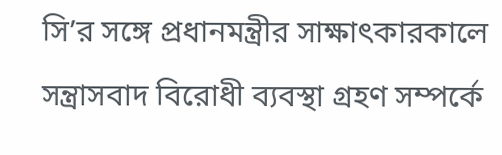সি’র সঙ্গে প্রধানমন্ত্রীর সাক্ষাৎকারকালে সন্ত্রাসবাদ বিরোধী ব্যবস্থা গ্রহণ সম্পর্কে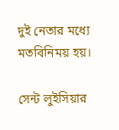দুই নেতার মধ্যে মতবিনিময় হয়।

সেন্ট লুইসিয়ার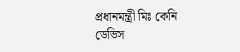প্রধানমন্ত্রী মিঃ কেনি ডেভিস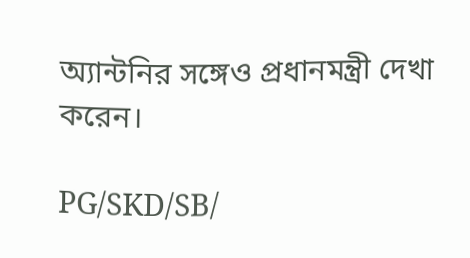অ্যান্টনির সঙ্গেও প্রধানমন্ত্রী দেখা করেন।

PG/SKD/SB/